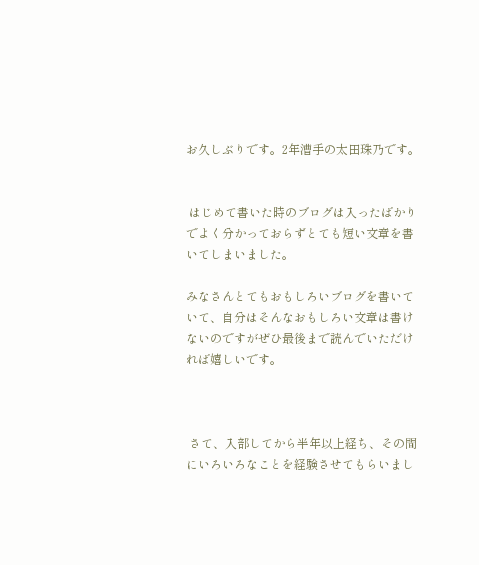お久しぶりです。2年漕手の太田珠乃です。


 はじめて書いた時のブログは入ったばかりでよく分かっておらずとても短い文章を書いてしまいました。

みなさんとてもおもしろいブログを書いていて、自分はそんなおもしろい文章は書けないのですがぜひ最後まで読んでいただければ嬉しいです。



 さて、入部してから半年以上経ち、その間にいろいろなことを経験させてもらいまし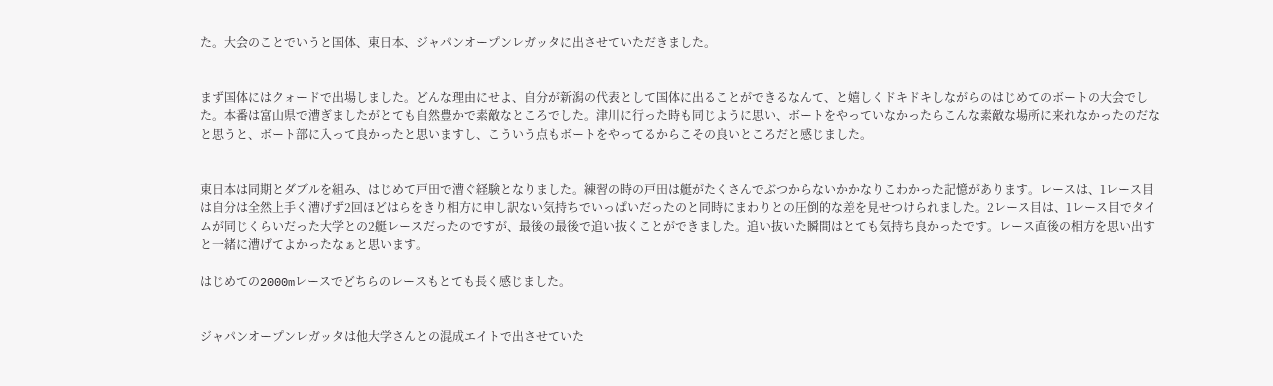た。大会のことでいうと国体、東日本、ジャパンオープンレガッタに出させていただきました。


まず国体にはクォードで出場しました。どんな理由にせよ、自分が新潟の代表として国体に出ることができるなんて、と嬉しくドキドキしながらのはじめてのボートの大会でした。本番は富山県で漕ぎましたがとても自然豊かで素敵なところでした。津川に行った時も同じように思い、ボートをやっていなかったらこんな素敵な場所に来れなかったのだなと思うと、ボート部に入って良かったと思いますし、こういう点もボートをやってるからこその良いところだと感じました。


東日本は同期とダブルを組み、はじめて戸田で漕ぐ経験となりました。練習の時の戸田は艇がたくさんでぶつからないかかなりこわかった記憶があります。レースは、1レース目は自分は全然上手く漕げず2回ほどはらをきり相方に申し訳ない気持ちでいっぱいだったのと同時にまわりとの圧倒的な差を見せつけられました。2レース目は、1レース目でタイムが同じくらいだった大学との2艇レースだったのですが、最後の最後で追い抜くことができました。追い抜いた瞬間はとても気持ち良かったです。レース直後の相方を思い出すと一緒に漕げてよかったなぁと思います。

はじめての2000mレースでどちらのレースもとても長く感じました。


ジャパンオープンレガッタは他大学さんとの混成エイトで出させていた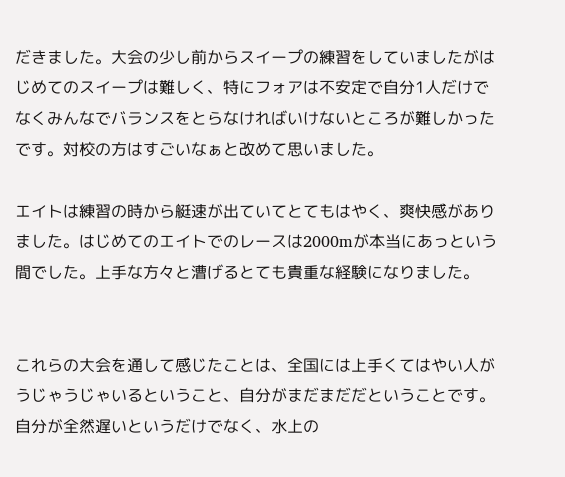だきました。大会の少し前からスイープの練習をしていましたがはじめてのスイープは難しく、特にフォアは不安定で自分1人だけでなくみんなでバランスをとらなければいけないところが難しかったです。対校の方はすごいなぁと改めて思いました。

エイトは練習の時から艇速が出ていてとてもはやく、爽快感がありました。はじめてのエイトでのレースは2000mが本当にあっという間でした。上手な方々と漕げるとても貴重な経験になりました。


これらの大会を通して感じたことは、全国には上手くてはやい人がうじゃうじゃいるということ、自分がまだまだだということです。 自分が全然遅いというだけでなく、水上の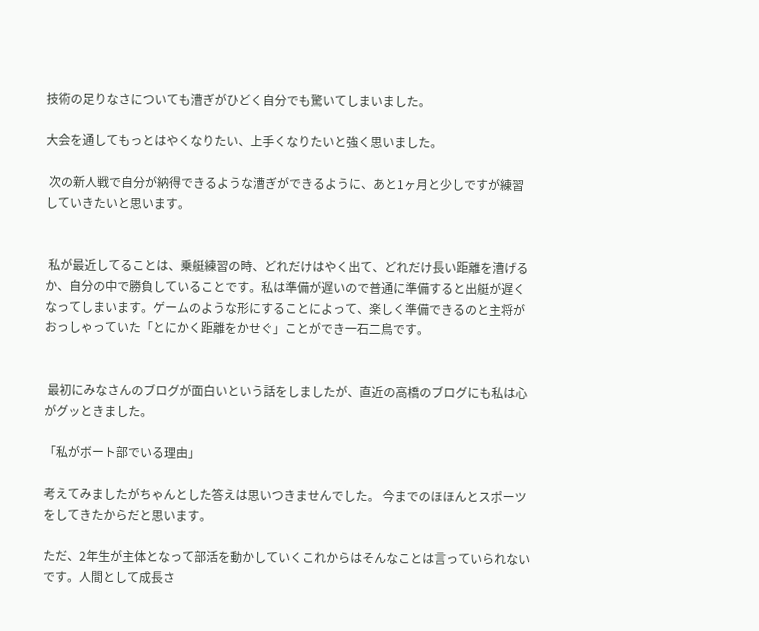技術の足りなさについても漕ぎがひどく自分でも驚いてしまいました。

大会を通してもっとはやくなりたい、上手くなりたいと強く思いました。

 次の新人戦で自分が納得できるような漕ぎができるように、あと1ヶ月と少しですが練習していきたいと思います。


 私が最近してることは、乗艇練習の時、どれだけはやく出て、どれだけ長い距離を漕げるか、自分の中で勝負していることです。私は準備が遅いので普通に準備すると出艇が遅くなってしまいます。ゲームのような形にすることによって、楽しく準備できるのと主将がおっしゃっていた「とにかく距離をかせぐ」ことができ一石二鳥です。


 最初にみなさんのブログが面白いという話をしましたが、直近の高橋のブログにも私は心がグッときました。

「私がボート部でいる理由」

考えてみましたがちゃんとした答えは思いつきませんでした。 今までのほほんとスポーツをしてきたからだと思います。

ただ、2年生が主体となって部活を動かしていくこれからはそんなことは言っていられないです。人間として成長さ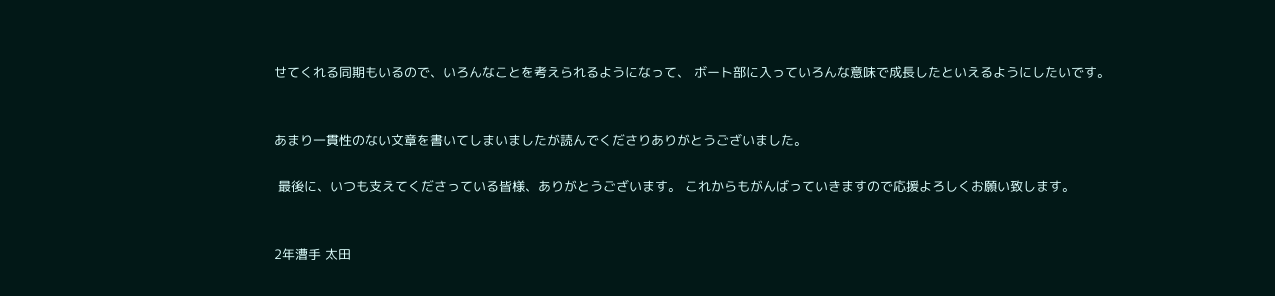せてくれる同期もいるので、いろんなことを考えられるようになって、 ボート部に入っていろんな意味で成長したといえるようにしたいです。


あまり一貫性のない文章を書いてしまいましたが読んでくださりありがとうございました。

 最後に、いつも支えてくださっている皆様、ありがとうございます。 これからもがんばっていきますので応援よろしくお願い致します。


2年漕手 太田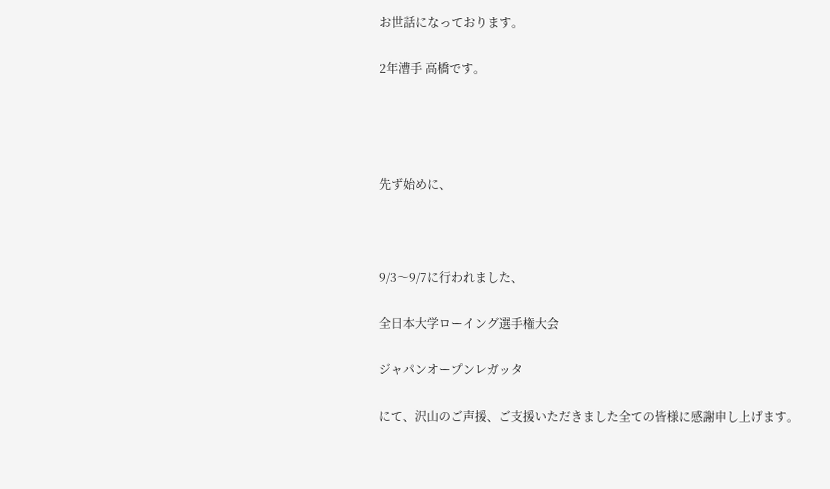お世話になっております。

2年漕手 高橋です。




先ず始めに、



9/3〜9/7に行われました、

全日本大学ローイング選手権大会

ジャパンオープンレガッタ

にて、沢山のご声援、ご支援いただきました全ての皆様に感謝申し上げます。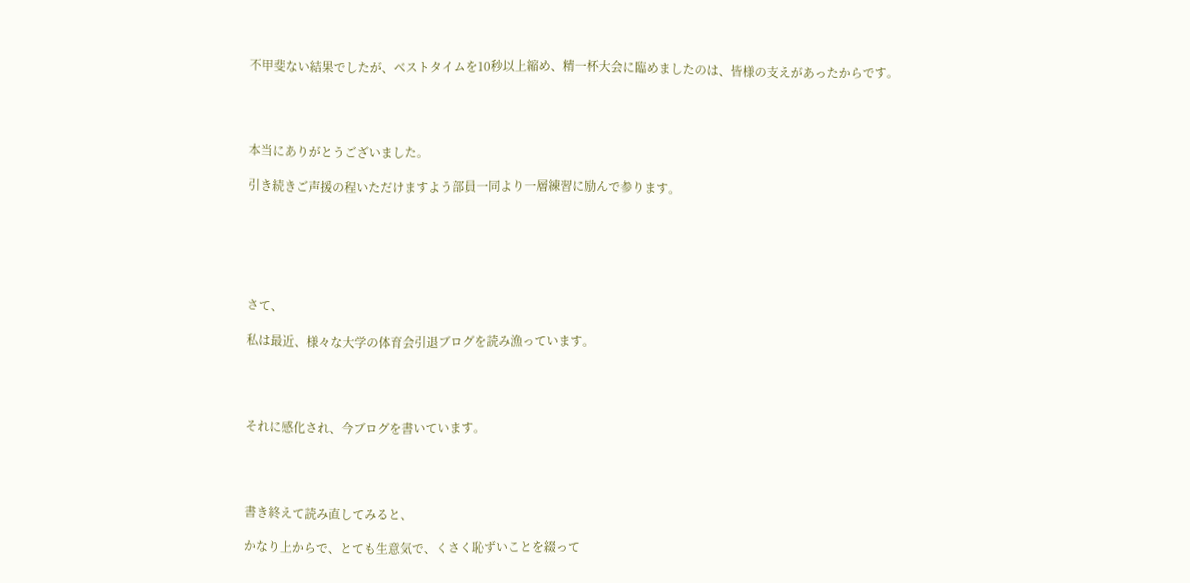不甲斐ない結果でしたが、ベストタイムを10秒以上縮め、精一杯大会に臨めましたのは、皆様の支えがあったからです。




本当にありがとうございました。

引き続きご声援の程いただけますよう部員一同より一層練習に励んで参ります。






さて、

私は最近、様々な大学の体育会引退ブログを読み漁っています。




それに感化され、今ブログを書いています。




書き終えて読み直してみると、

かなり上からで、とても生意気で、くさく恥ずいことを綴って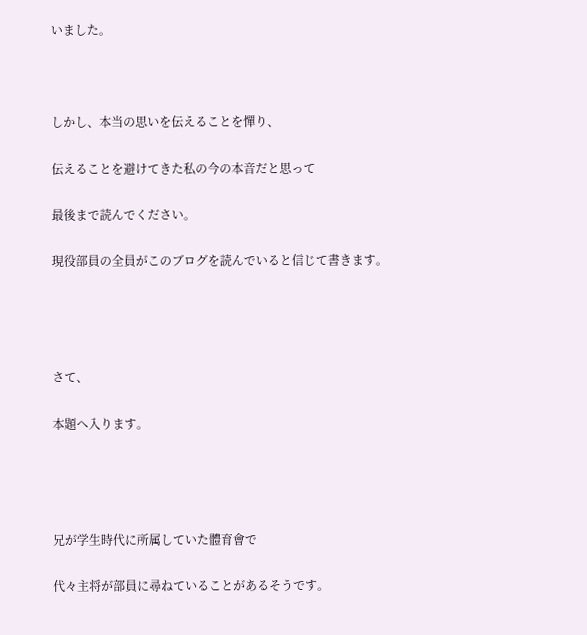いました。



しかし、本当の思いを伝えることを憚り、

伝えることを避けてきた私の今の本音だと思って

最後まで読んでください。

現役部員の全員がこのブログを読んでいると信じて書きます。




さて、

本題へ入ります。




兄が学生時代に所属していた體育會で

代々主将が部員に尋ねていることがあるそうです。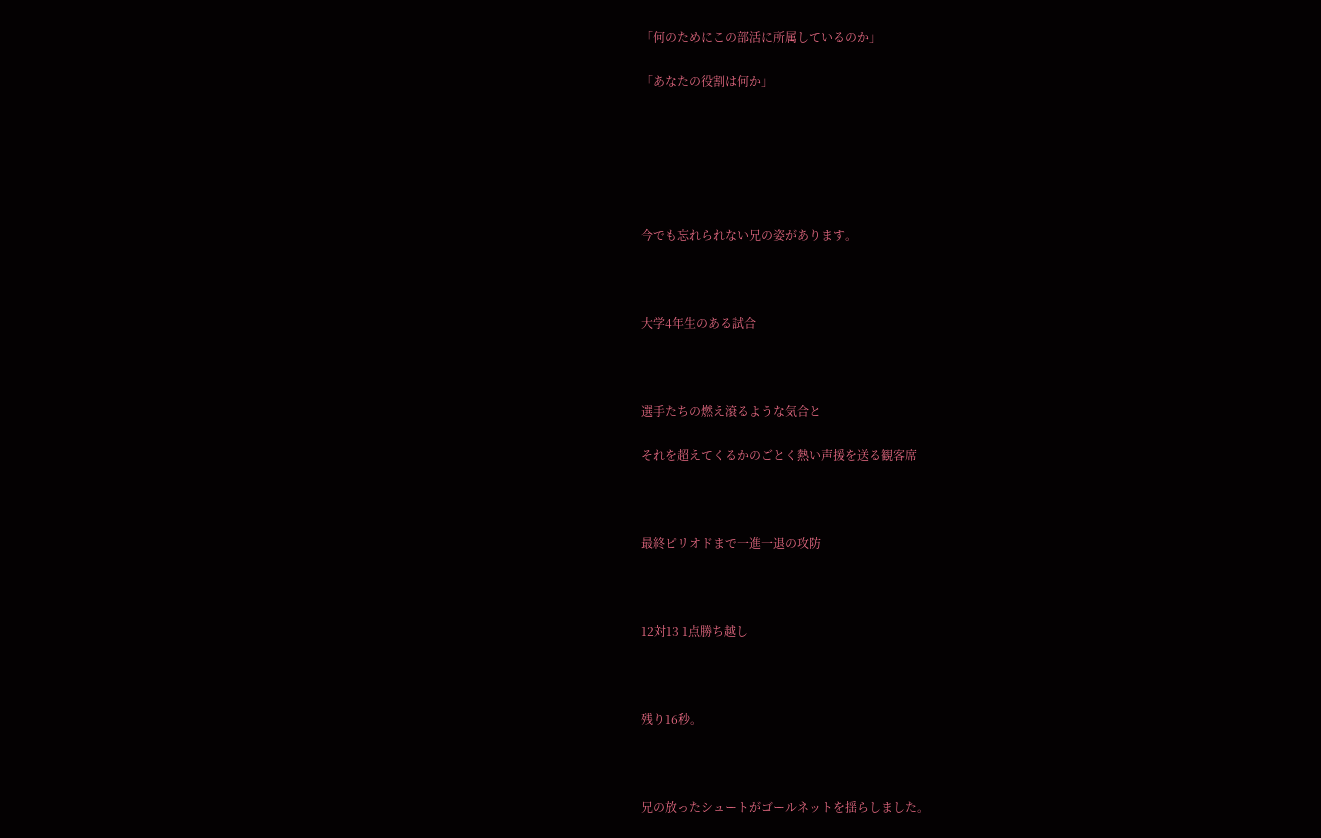「何のためにこの部活に所属しているのか」

「あなたの役割は何か」






今でも忘れられない兄の姿があります。



大学4年生のある試合



選手たちの燃え滾るような気合と

それを超えてくるかのごとく熱い声援を送る観客席



最終ピリオドまで一進一退の攻防



12対13 1点勝ち越し



残り16秒。



兄の放ったシュートがゴールネットを揺らしました。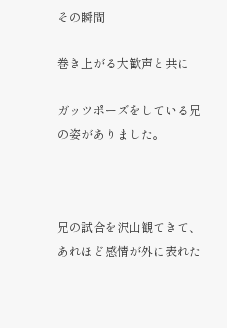その瞬間

巻き上がる大歓声と共に

ガッツポーズをしている兄の姿がありました。



兄の試合を沢山観てきて、あれほど感情が外に表れた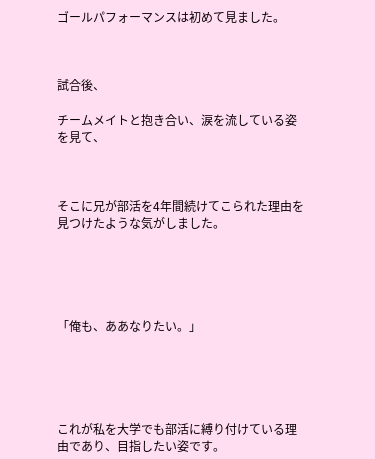ゴールパフォーマンスは初めて見ました。



試合後、

チームメイトと抱き合い、涙を流している姿を見て、



そこに兄が部活を4年間続けてこられた理由を見つけたような気がしました。





「俺も、ああなりたい。」





これが私を大学でも部活に縛り付けている理由であり、目指したい姿です。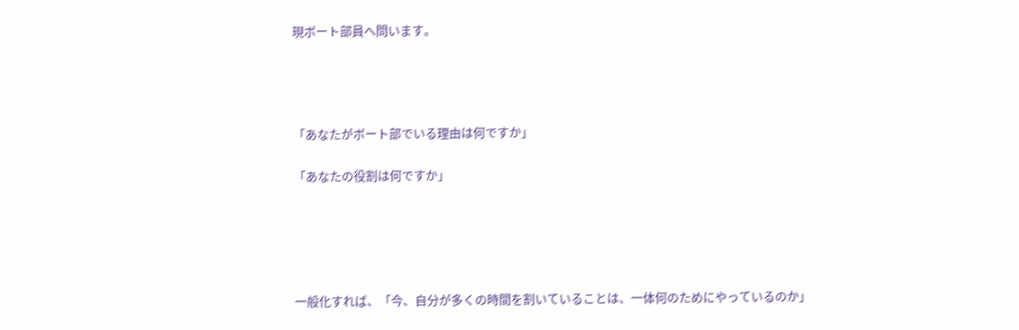現ボート部員へ問います。




「あなたがボート部でいる理由は何ですか」

「あなたの役割は何ですか」





一般化すれば、「今、自分が多くの時間を割いていることは、一体何のためにやっているのか」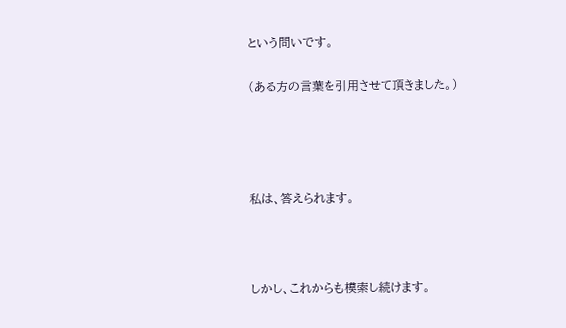という問いです。

(ある方の言葉を引用させて頂きました。)




私は、答えられます。



しかし、これからも模索し続けます。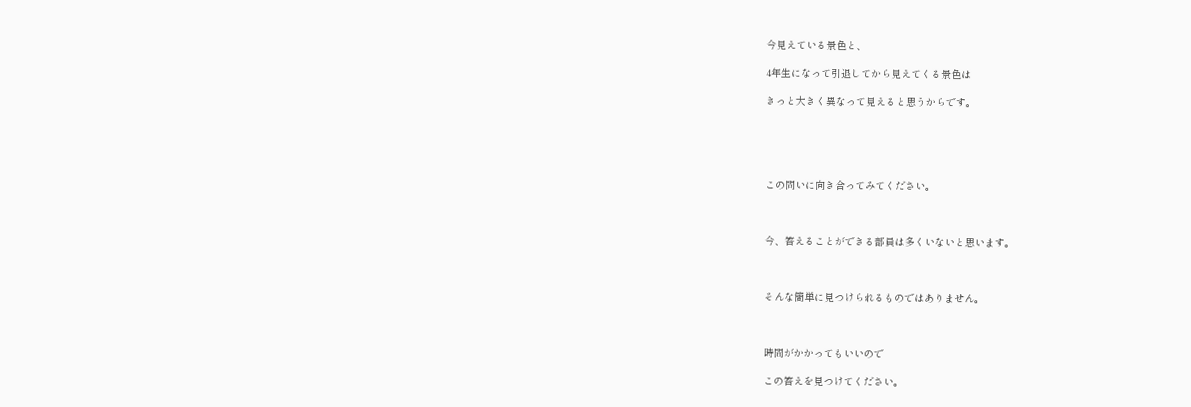今見えている景色と、

4年生になって引退してから見えてくる景色は

きっと大きく異なって見えると思うからです。





この問いに向き合ってみてください。



今、答えることができる部員は多くいないと思います。



そんな簡単に見つけられるものではありません。



時間がかかってもいいので

この答えを見つけてください。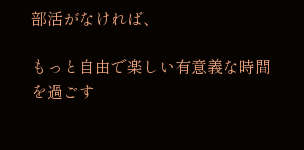部活がなければ、

もっと自由で楽しい有意義な時間を過ごす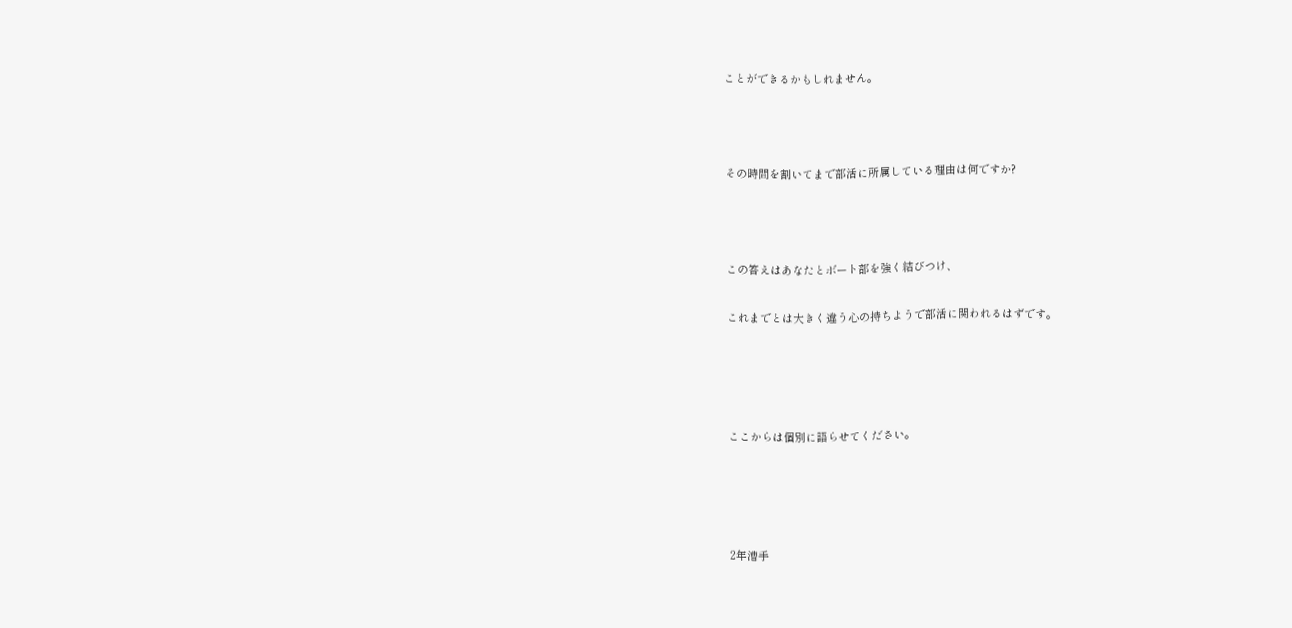ことができるかもしれません。



その時間を割いてまで部活に所属している理由は何ですか?



この答えはあなたとボート部を強く結びつけ、

これまでとは大きく違う心の持ちようで部活に関われるはずです。




ここからは個別に語らせてください。




2年漕手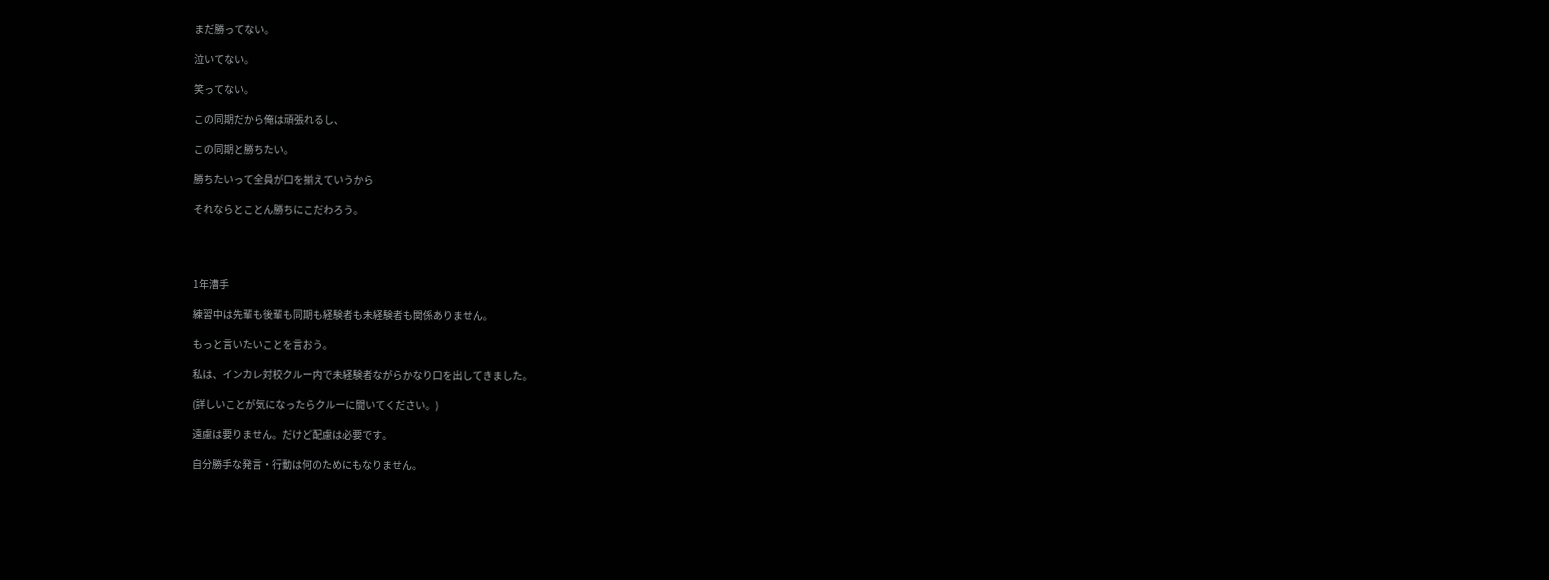まだ勝ってない。

泣いてない。

笑ってない。

この同期だから俺は頑張れるし、

この同期と勝ちたい。

勝ちたいって全員が口を揃えていうから

それならとことん勝ちにこだわろう。




1年漕手

練習中は先輩も後輩も同期も経験者も未経験者も関係ありません。

もっと言いたいことを言おう。

私は、インカレ対校クルー内で未経験者ながらかなり口を出してきました。

(詳しいことが気になったらクルーに聞いてください。)

遠慮は要りません。だけど配慮は必要です。

自分勝手な発言・行動は何のためにもなりません。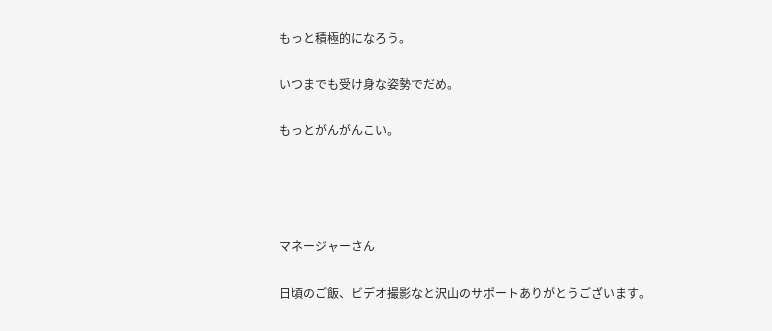もっと積極的になろう。

いつまでも受け身な姿勢でだめ。

もっとがんがんこい。




マネージャーさん

日頃のご飯、ビデオ撮影なと沢山のサポートありがとうございます。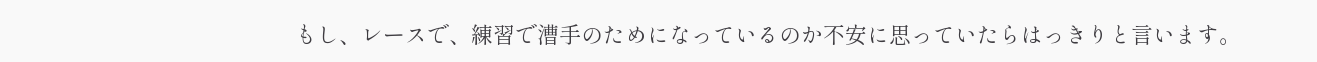もし、レースで、練習で漕手のためになっているのか不安に思っていたらはっきりと言います。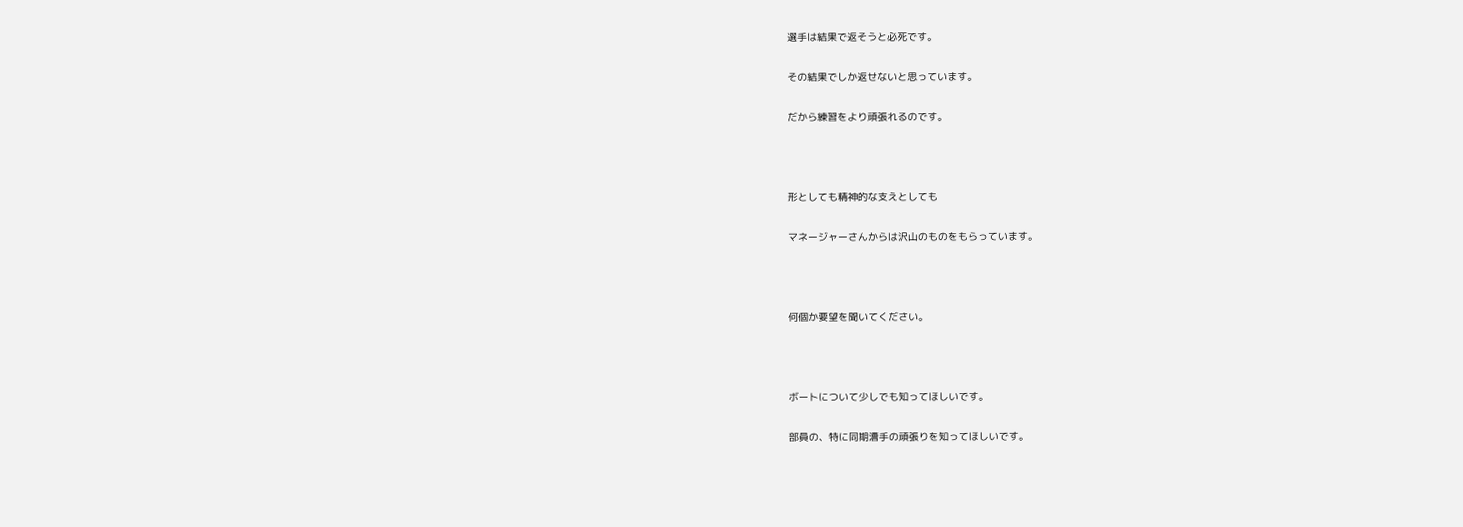選手は結果で返そうと必死です。

その結果でしか返せないと思っています。

だから練習をより頑張れるのです。



形としても精神的な支えとしても

マネージャーさんからは沢山のものをもらっています。



何個か要望を聞いてください。



ボートについて少しでも知ってほしいです。

部員の、特に同期漕手の頑張りを知ってほしいです。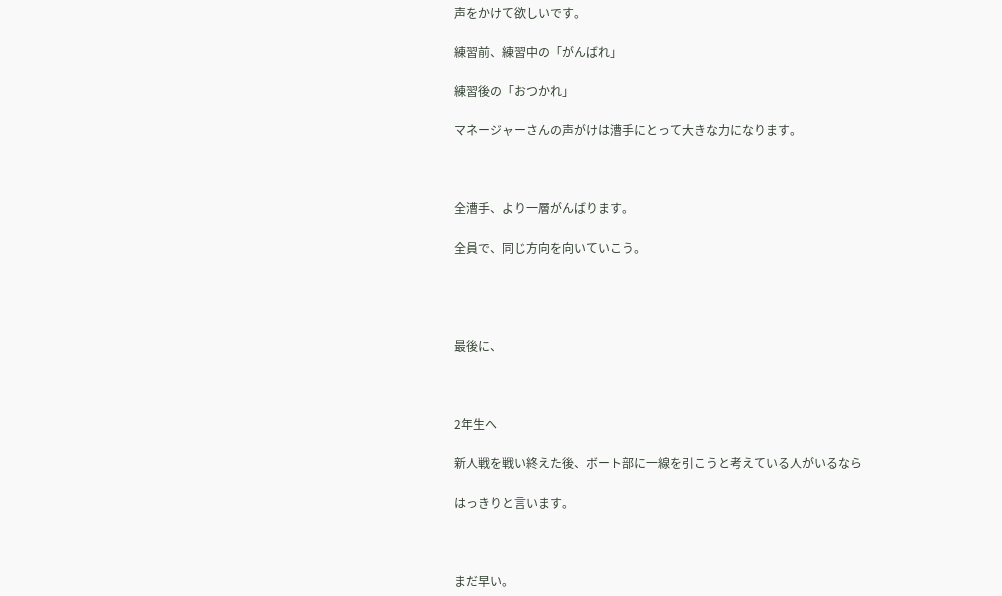声をかけて欲しいです。

練習前、練習中の「がんばれ」

練習後の「おつかれ」

マネージャーさんの声がけは漕手にとって大きな力になります。



全漕手、より一層がんばります。

全員で、同じ方向を向いていこう。




最後に、



2年生へ

新人戦を戦い終えた後、ボート部に一線を引こうと考えている人がいるなら

はっきりと言います。



まだ早い。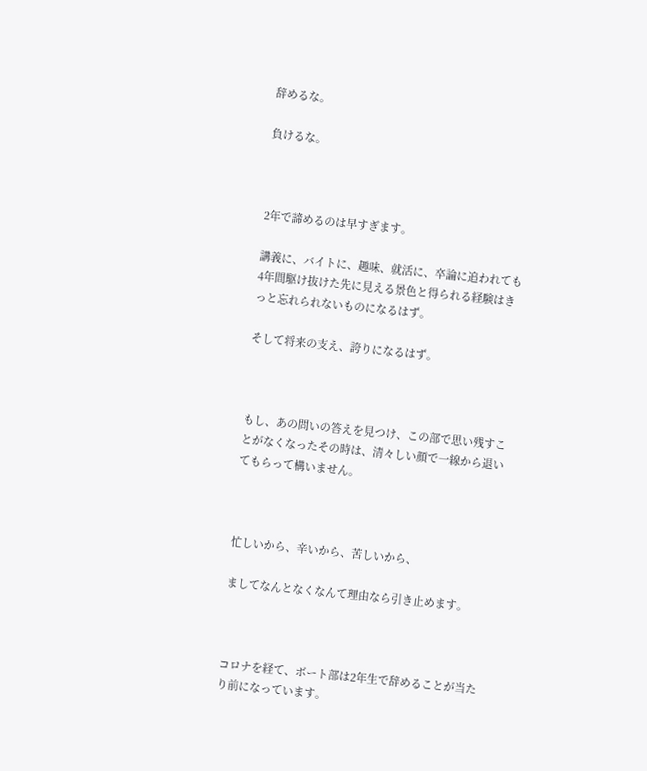辞めるな。

負けるな。



2年で諦めるのは早すぎます。

講義に、バイトに、趣味、就活に、卒論に追われても4年間駆け抜けた先に見える景色と得られる経験はきっと忘れられないものになるはず。

そして将来の支え、誇りになるはず。



もし、あの問いの答えを見つけ、この部で思い残すことがなくなったその時は、清々しい顔で一線から退いてもらって構いません。



忙しいから、辛いから、苦しいから、

ましてなんとなくなんて理由なら引き止めます。



コロナを経て、ボート部は2年生で辞めることが当たり前になっています。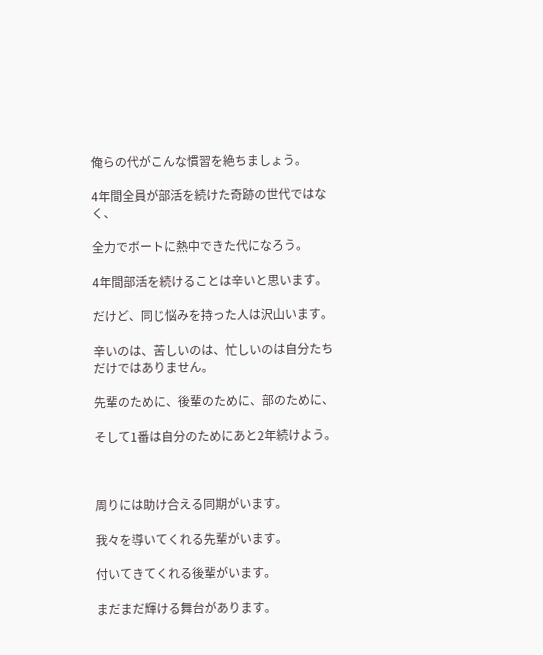俺らの代がこんな慣習を絶ちましょう。

4年間全員が部活を続けた奇跡の世代ではなく、

全力でボートに熱中できた代になろう。

4年間部活を続けることは辛いと思います。

だけど、同じ悩みを持った人は沢山います。

辛いのは、苦しいのは、忙しいのは自分たちだけではありません。

先輩のために、後輩のために、部のために、

そして1番は自分のためにあと2年続けよう。



周りには助け合える同期がいます。

我々を導いてくれる先輩がいます。

付いてきてくれる後輩がいます。

まだまだ輝ける舞台があります。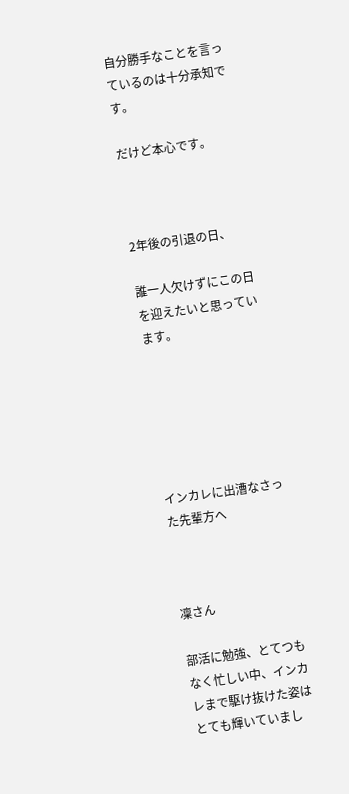自分勝手なことを言っているのは十分承知です。

だけど本心です。



2年後の引退の日、

誰一人欠けずにこの日を迎えたいと思っています。






インカレに出漕なさった先輩方へ



凜さん

部活に勉強、とてつもなく忙しい中、インカレまで駆け抜けた姿はとても輝いていまし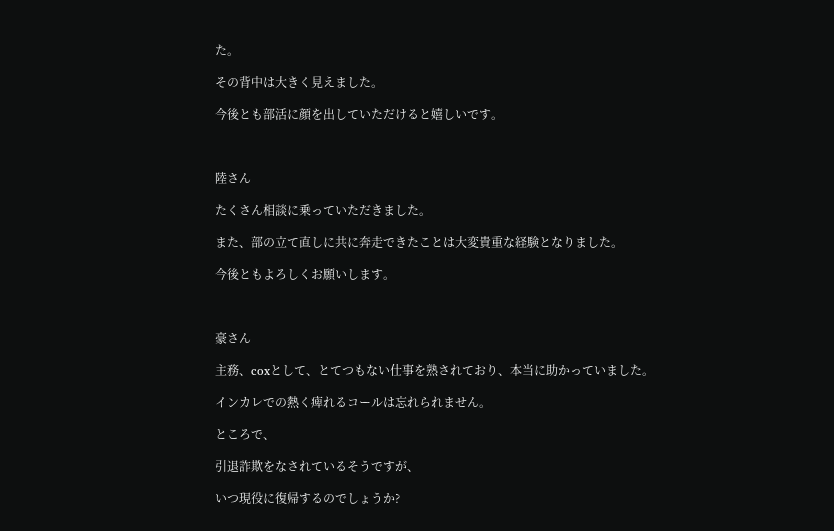た。

その背中は大きく見えました。

今後とも部活に顔を出していただけると嬉しいです。



陸さん

たくさん相談に乗っていただきました。

また、部の立て直しに共に奔走できたことは大変貴重な経験となりました。

今後ともよろしくお願いします。



豪さん

主務、coxとして、とてつもない仕事を熟されており、本当に助かっていました。

インカレでの熱く痺れるコールは忘れられません。

ところで、

引退詐欺をなされているそうですが、

いつ現役に復帰するのでしょうか?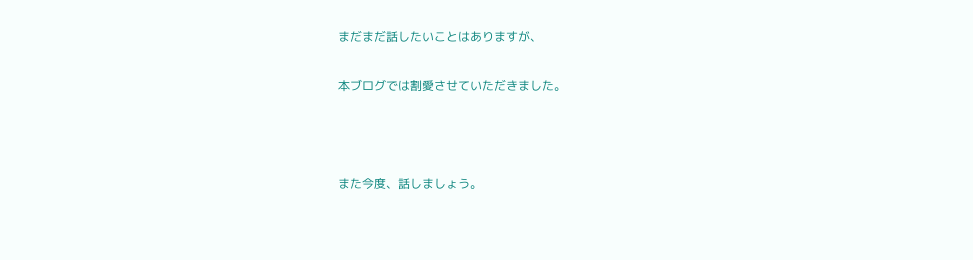まだまだ話したいことはありますが、

本ブログでは割愛させていただきました。



また今度、話しましょう。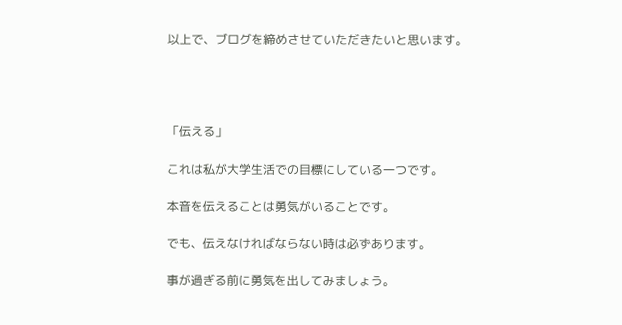以上で、ブログを締めさせていただきたいと思います。




「伝える」

これは私が大学生活での目標にしている一つです。

本音を伝えることは勇気がいることです。

でも、伝えなければならない時は必ずあります。

事が過ぎる前に勇気を出してみましょう。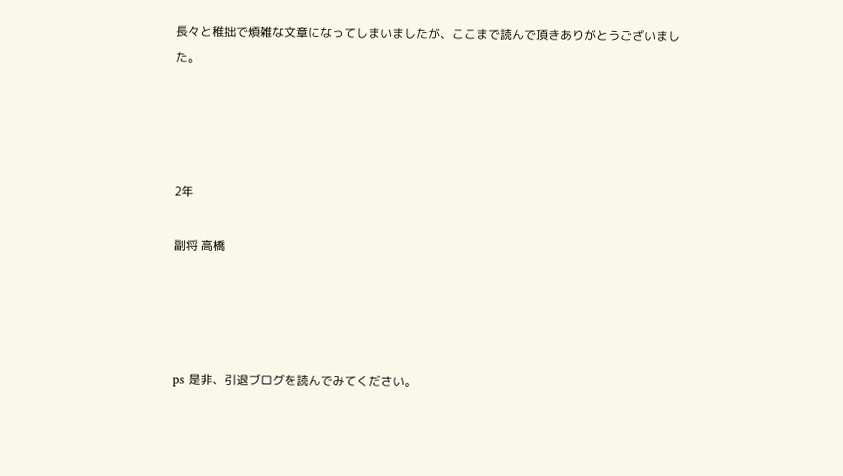長々と稚拙で煩雑な文章になってしまいましたが、ここまで読んで頂きありがとうございました。




2年

副将 高橋




ps 是非、引退ブログを読んでみてください。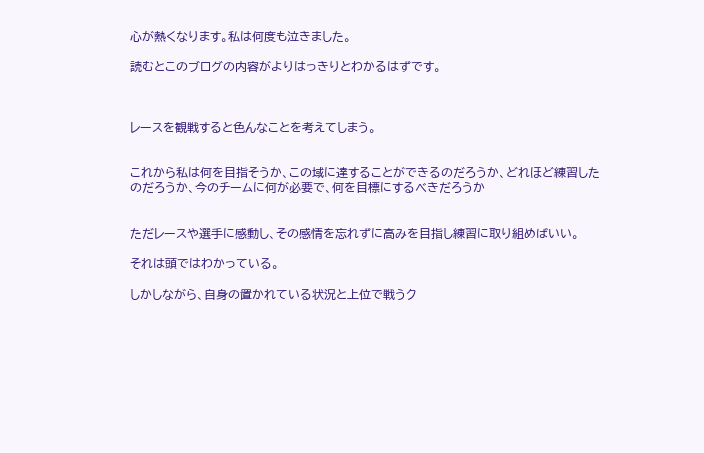心が熱くなります。私は何度も泣きました。

読むとこのブログの内容がよりはっきりとわかるはずです。



レースを観戦すると色んなことを考えてしまう。


これから私は何を目指そうか、この域に達することができるのだろうか、どれほど練習したのだろうか、今のチームに何が必要で、何を目標にするべきだろうか


ただレースや選手に感動し、その感情を忘れずに高みを目指し練習に取り組めばいい。

それは頭ではわかっている。

しかしながら、自身の置かれている状況と上位で戦うク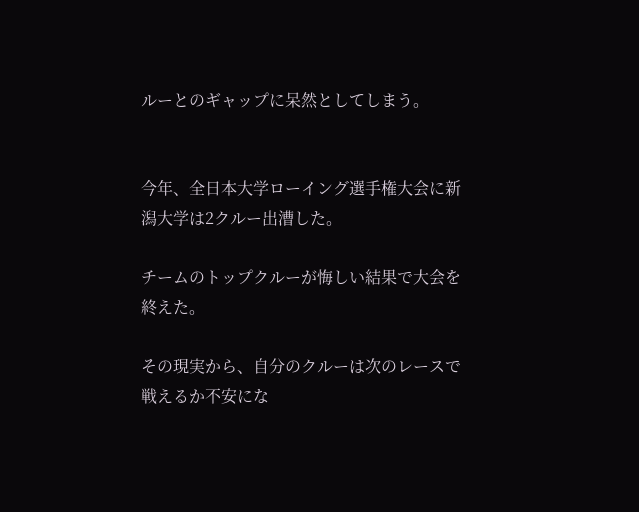ルーとのギャップに呆然としてしまう。


今年、全日本大学ローイング選手権大会に新潟大学は2クルー出漕した。

チームのトップクルーが悔しい結果で大会を終えた。

その現実から、自分のクルーは次のレースで戦えるか不安にな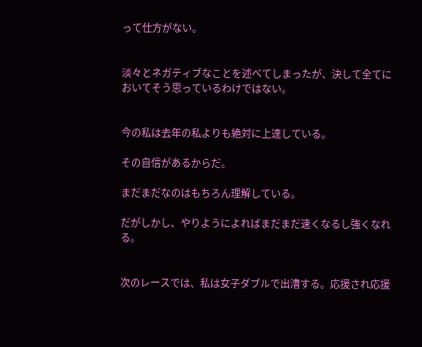って仕方がない。


淡々とネガティブなことを述べてしまったが、決して全てにおいてそう思っているわけではない。


今の私は去年の私よりも絶対に上達している。

その自信があるからだ。

まだまだなのはもちろん理解している。

だがしかし、やりようによればまだまだ速くなるし強くなれる。


次のレースでは、私は女子ダブルで出漕する。応援され応援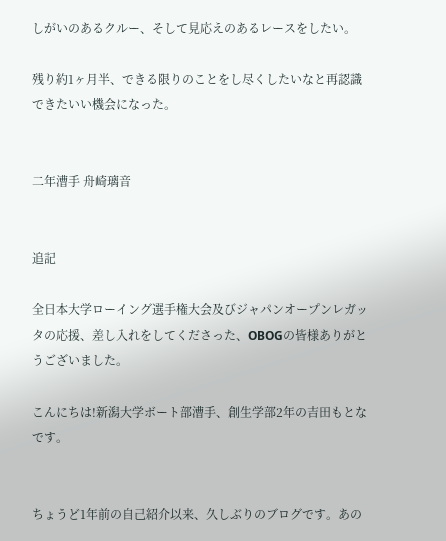しがいのあるクルー、そして見応えのあるレースをしたい。

残り約1ヶ月半、できる限りのことをし尽くしたいなと再認識できたいい機会になった。


二年漕手 舟崎璃音


追記

全日本大学ローイング選手権大会及びジャパンオープンレガッタの応援、差し入れをしてくださった、OBOGの皆様ありがとうございました。

こんにちは!新潟大学ボート部漕手、創生学部2年の吉田もとなです。


ちょうど1年前の自己紹介以来、久しぶりのブログです。あの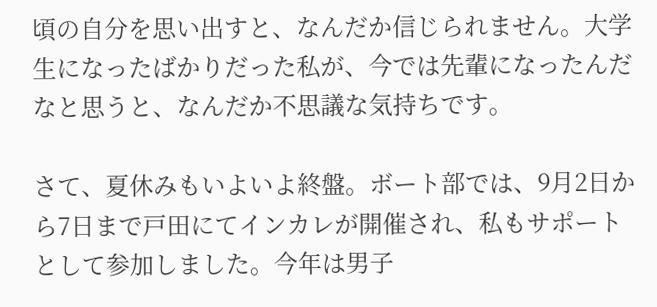頃の自分を思い出すと、なんだか信じられません。大学生になったばかりだった私が、今では先輩になったんだなと思うと、なんだか不思議な気持ちです。

さて、夏休みもいよいよ終盤。ボート部では、9月2日から7日まで戸田にてインカレが開催され、私もサポートとして参加しました。今年は男子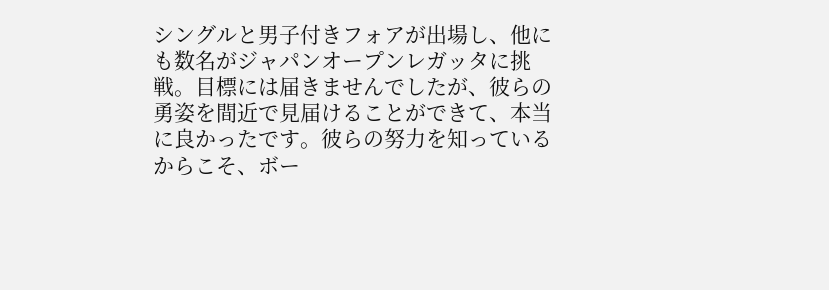シングルと男子付きフォアが出場し、他にも数名がジャパンオープンレガッタに挑戦。目標には届きませんでしたが、彼らの勇姿を間近で見届けることができて、本当に良かったです。彼らの努力を知っているからこそ、ボー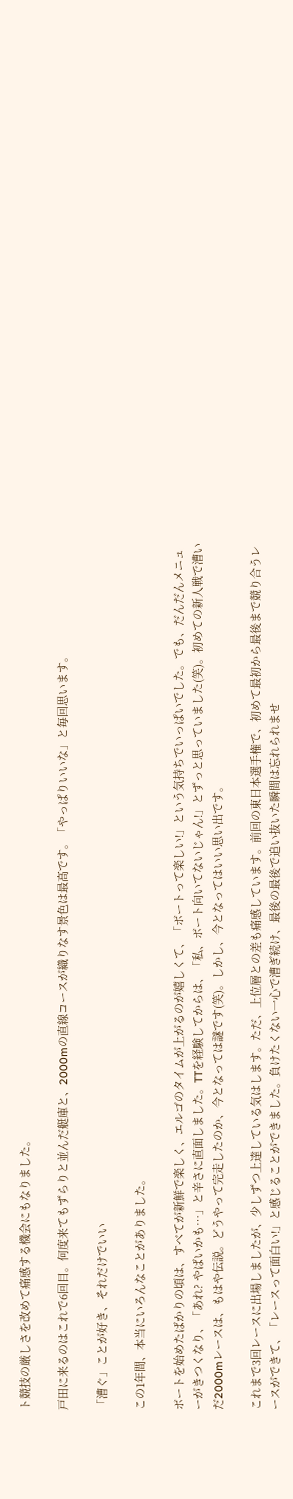ト競技の厳しさを改めて痛感する機会にもなりました。

戸田に来るのはこれで6回目。何度来てもずらりと並んだ艇庫と、2000mの直線コースが織りなす景色は最高です。「やっぱりいいな」と毎回思います。

「漕ぐ」ことが好き、それだけでいい

この1年間、本当にいろんなことがありました。

ボートを始めたばかりの頃は、すべてが新鮮で楽しく、エルゴのタイムが上がるのが嬉しくて、「ボートって楽しい!」という気持ちでいっぱいでした。でも、だんだんメニューがきつくなり、「あれ? やばいかも…」と辛さに直面しました。TTを経験してからは、「私、ボート向いてないじゃん!」とずっと思っていました(笑)。初めての新人戦で漕いだ2000mレースは、もはや伝説。どうやって完走したのか、今となっては謎です(笑)。しかし、今となってはいい思い出です。

これまで3回レースに出場しましたが、少しずつ上達している気はします。ただ、上位層との差も痛感しています。前回の東日本選手権で、初めて最初から最後まで競り合うレースができて、「レースって面白い!」と感じることができました。負けたくない一心で漕ぎ続け、最後の最後で追い抜いた瞬間は忘れられませ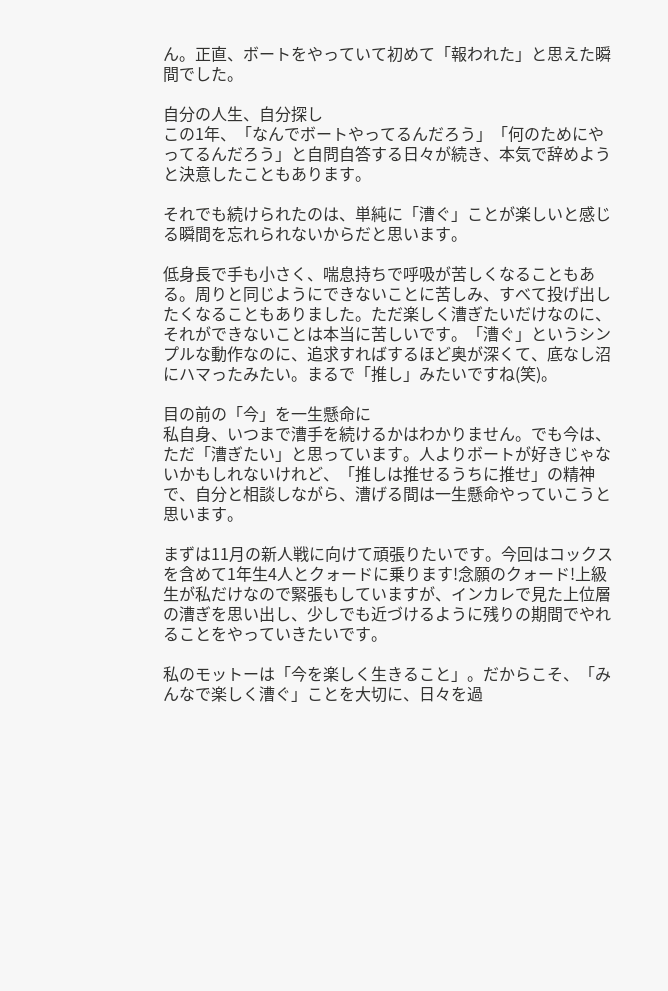ん。正直、ボートをやっていて初めて「報われた」と思えた瞬間でした。

自分の人生、自分探し
この1年、「なんでボートやってるんだろう」「何のためにやってるんだろう」と自問自答する日々が続き、本気で辞めようと決意したこともあります。

それでも続けられたのは、単純に「漕ぐ」ことが楽しいと感じる瞬間を忘れられないからだと思います。

低身長で手も小さく、喘息持ちで呼吸が苦しくなることもある。周りと同じようにできないことに苦しみ、すべて投げ出したくなることもありました。ただ楽しく漕ぎたいだけなのに、それができないことは本当に苦しいです。「漕ぐ」というシンプルな動作なのに、追求すればするほど奥が深くて、底なし沼にハマったみたい。まるで「推し」みたいですね(笑)。

目の前の「今」を一生懸命に
私自身、いつまで漕手を続けるかはわかりません。でも今は、ただ「漕ぎたい」と思っています。人よりボートが好きじゃないかもしれないけれど、「推しは推せるうちに推せ」の精神で、自分と相談しながら、漕げる間は一生懸命やっていこうと思います。

まずは11月の新人戦に向けて頑張りたいです。今回はコックスを含めて1年生4人とクォードに乗ります!念願のクォード!上級生が私だけなので緊張もしていますが、インカレで見た上位層の漕ぎを思い出し、少しでも近づけるように残りの期間でやれることをやっていきたいです。

私のモットーは「今を楽しく生きること」。だからこそ、「みんなで楽しく漕ぐ」ことを大切に、日々を過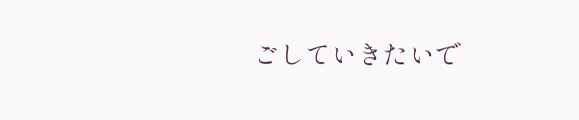ごしていきたいで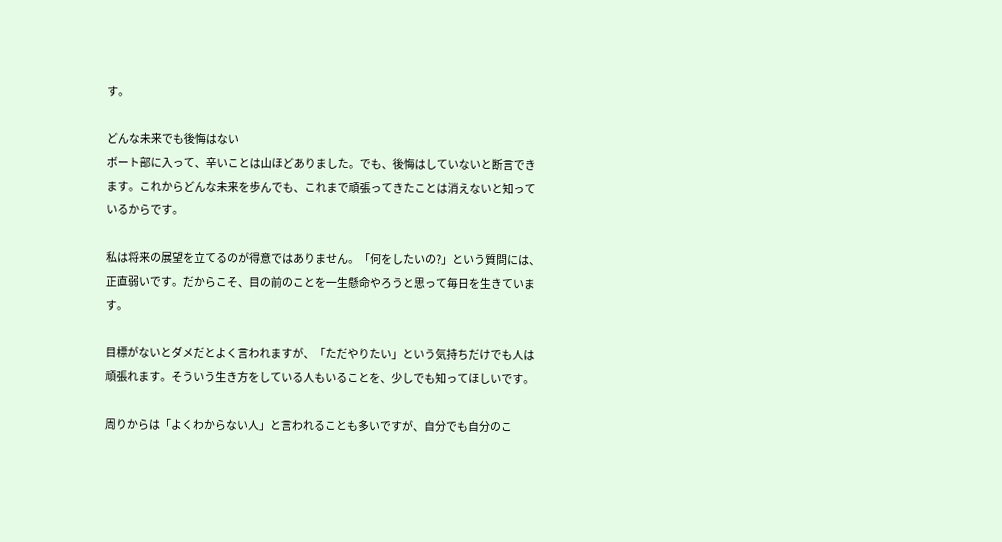す。

どんな未来でも後悔はない
ボート部に入って、辛いことは山ほどありました。でも、後悔はしていないと断言できます。これからどんな未来を歩んでも、これまで頑張ってきたことは消えないと知っているからです。

私は将来の展望を立てるのが得意ではありません。「何をしたいの?」という質問には、正直弱いです。だからこそ、目の前のことを一生懸命やろうと思って毎日を生きています。

目標がないとダメだとよく言われますが、「ただやりたい」という気持ちだけでも人は頑張れます。そういう生き方をしている人もいることを、少しでも知ってほしいです。

周りからは「よくわからない人」と言われることも多いですが、自分でも自分のこ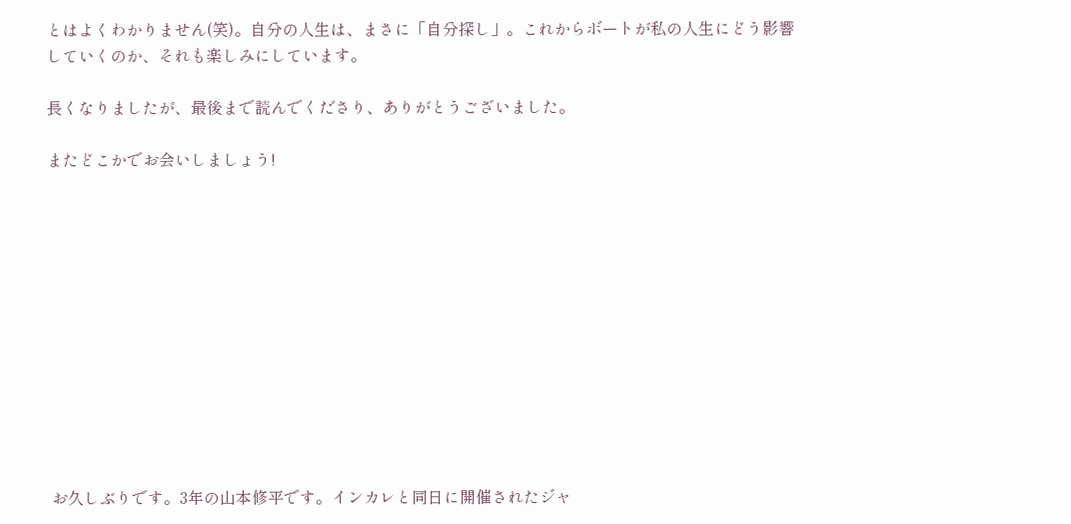とはよくわかりません(笑)。自分の人生は、まさに「自分探し」。これからボートが私の人生にどう影響していくのか、それも楽しみにしています。

長くなりましたが、最後まで読んでくださり、ありがとうございました。

またどこかでお会いしましょう!












 お久しぶりです。3年の山本修平です。インカレと同日に開催されたジャ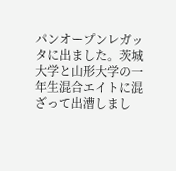パンオープンレガッタに出ました。茨城大学と山形大学の一年生混合エイトに混ざって出漕しまし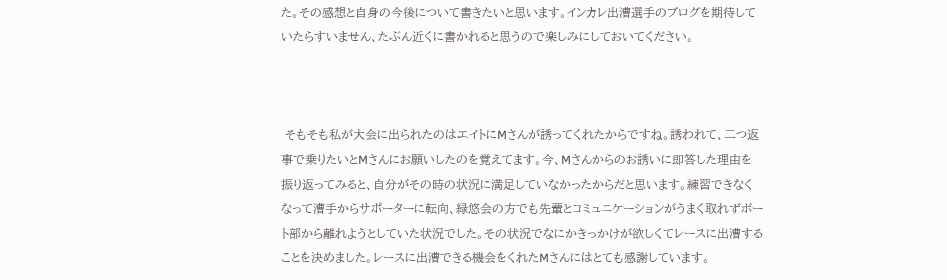た。その感想と自身の今後について書きたいと思います。インカレ出漕選手のブログを期待していたらすいません、たぶん近くに書かれると思うので楽しみにしておいてください。



 そもそも私が大会に出られたのはエイトにMさんが誘ってくれたからですね。誘われて、二つ返事で乗りたいとMさんにお願いしたのを覚えてます。今、Mさんからのお誘いに即答した理由を振り返ってみると、自分がその時の状況に満足していなかったからだと思います。練習できなくなって漕手からサポーターに転向、緑悠会の方でも先輩とコミュニケーションがうまく取れずボート部から離れようとしていた状況でした。その状況でなにかきっかけが欲しくてレースに出漕することを決めました。レースに出漕できる機会をくれたMさんにはとても感謝しています。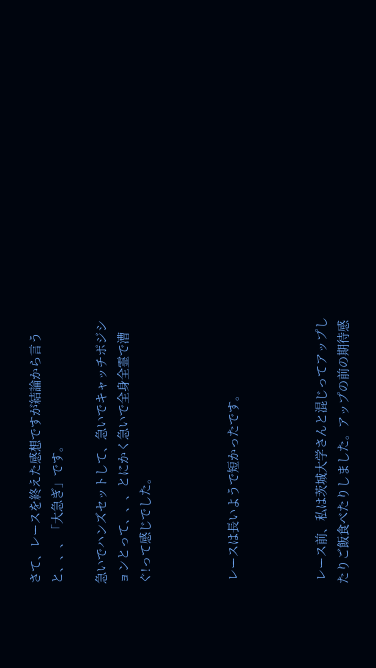さて、レースを終えた感想ですが結論から言うと、、、「大急ぎ」です。

急いでハンズセットして、急いでキャッチポジションとって、、、とにかく急いで全身全霊で漕ぐ!って感じでした。



 レースは長いようで短かったです。



 レース前、私は茨城大学さんと混じってアップしたりご飯食べたりしました。アップの前の期待感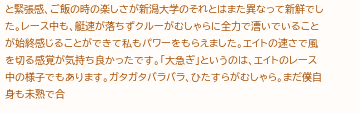と緊張感、ご飯の時の楽しさが新潟大学のそれとはまた異なって新鮮でした。レース中も、艇速が落ちずクルーがむしゃらに全力で漕いでいることが始終感じることができて私もパワーをもらえました。エイトの速さで風を切る感覚が気持ち良かったです。「大急ぎ」というのは、エイトのレース中の様子でもあります。ガタガタバラバラ、ひたすらがむしゃら。まだ僕自身も未熟で合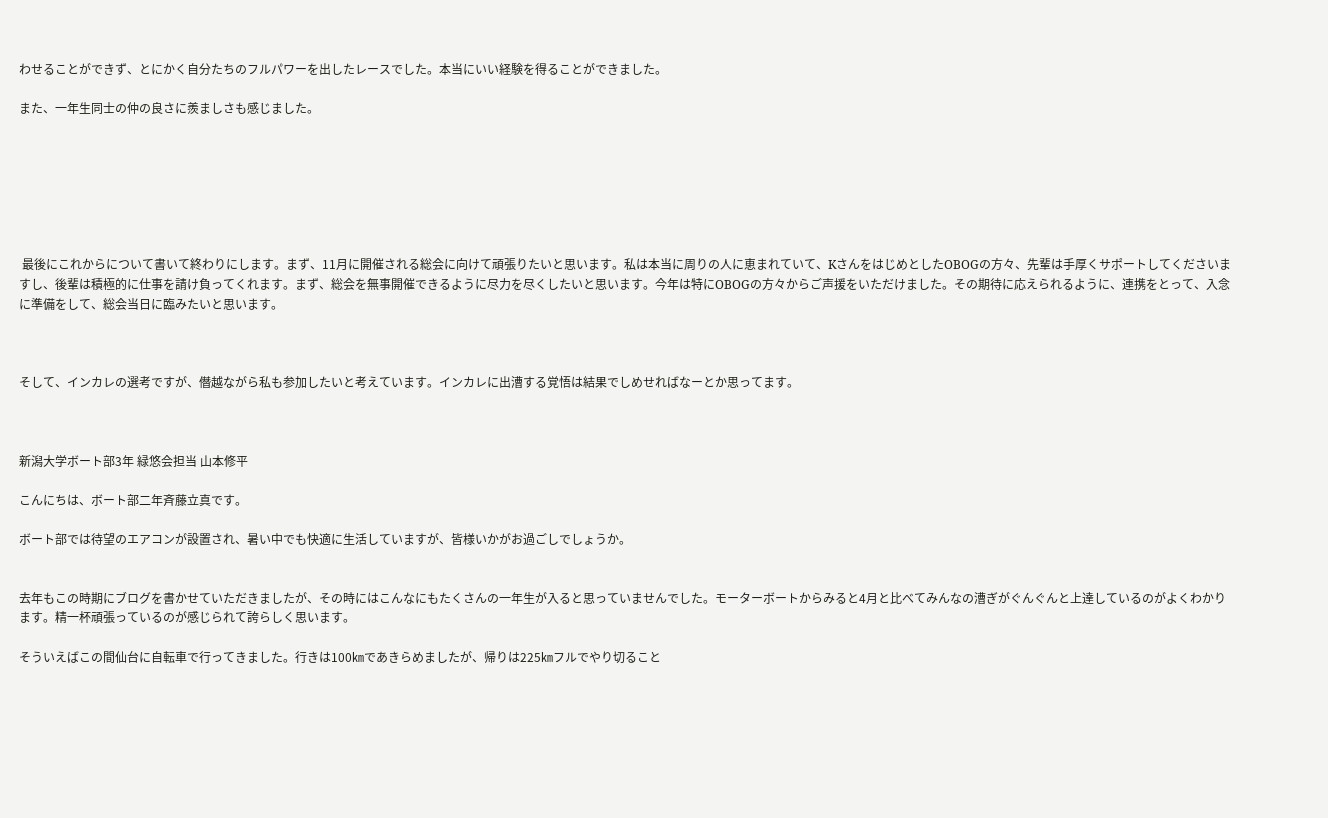わせることができず、とにかく自分たちのフルパワーを出したレースでした。本当にいい経験を得ることができました。

また、一年生同士の仲の良さに羨ましさも感じました。







 最後にこれからについて書いて終わりにします。まず、11月に開催される総会に向けて頑張りたいと思います。私は本当に周りの人に恵まれていて、KさんをはじめとしたOBOGの方々、先輩は手厚くサポートしてくださいますし、後輩は積極的に仕事を請け負ってくれます。まず、総会を無事開催できるように尽力を尽くしたいと思います。今年は特にOBOGの方々からご声援をいただけました。その期待に応えられるように、連携をとって、入念に準備をして、総会当日に臨みたいと思います。



そして、インカレの選考ですが、僭越ながら私も参加したいと考えています。インカレに出漕する覚悟は結果でしめせればなーとか思ってます。



新潟大学ボート部3年 緑悠会担当 山本修平

こんにちは、ボート部二年斉藤立真です。

ボート部では待望のエアコンが設置され、暑い中でも快適に生活していますが、皆様いかがお過ごしでしょうか。


去年もこの時期にブログを書かせていただきましたが、その時にはこんなにもたくさんの一年生が入ると思っていませんでした。モーターボートからみると4月と比べてみんなの漕ぎがぐんぐんと上達しているのがよくわかります。精一杯頑張っているのが感じられて誇らしく思います。

そういえばこの間仙台に自転車で行ってきました。行きは100㎞であきらめましたが、帰りは225㎞フルでやり切ること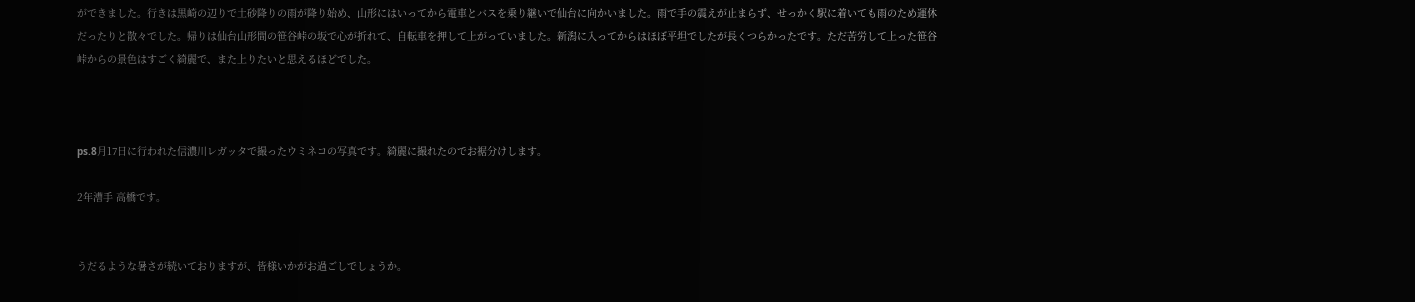ができました。行きは黒崎の辺りで土砂降りの雨が降り始め、山形にはいってから電車とバスを乗り継いで仙台に向かいました。雨で手の震えが止まらず、せっかく駅に着いても雨のため運休だったりと散々でした。帰りは仙台山形間の笹谷峠の坂で心が折れて、自転車を押して上がっていました。新潟に入ってからはほぼ平坦でしたが長くつらかったです。ただ苦労して上った笹谷峠からの景色はすごく綺麗で、また上りたいと思えるほどでした。



ps.8月17日に行われた信濃川レガッタで撮ったウミネコの写真です。綺麗に撮れたのでお裾分けします。

2年漕手 高橋です。


うだるような暑さが続いておりますが、皆様いかがお過ごしでしょうか。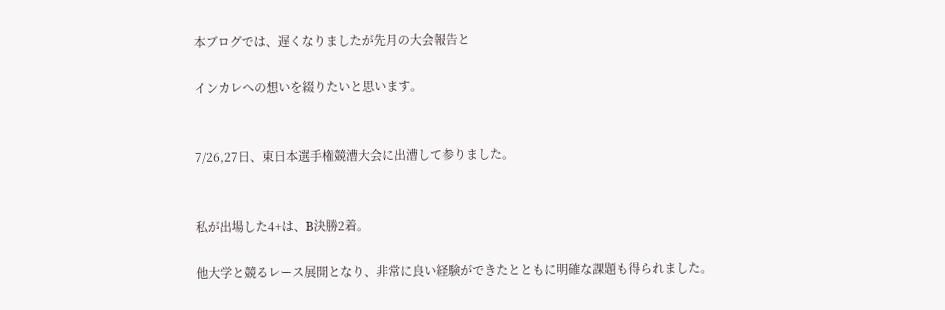本ブログでは、遅くなりましたが先月の大会報告と

インカレへの想いを綴りたいと思います。


7/26,27日、東日本選手権競漕大会に出漕して参りました。


私が出場した4+は、B決勝2着。

他大学と競るレース展開となり、非常に良い経験ができたとともに明確な課題も得られました。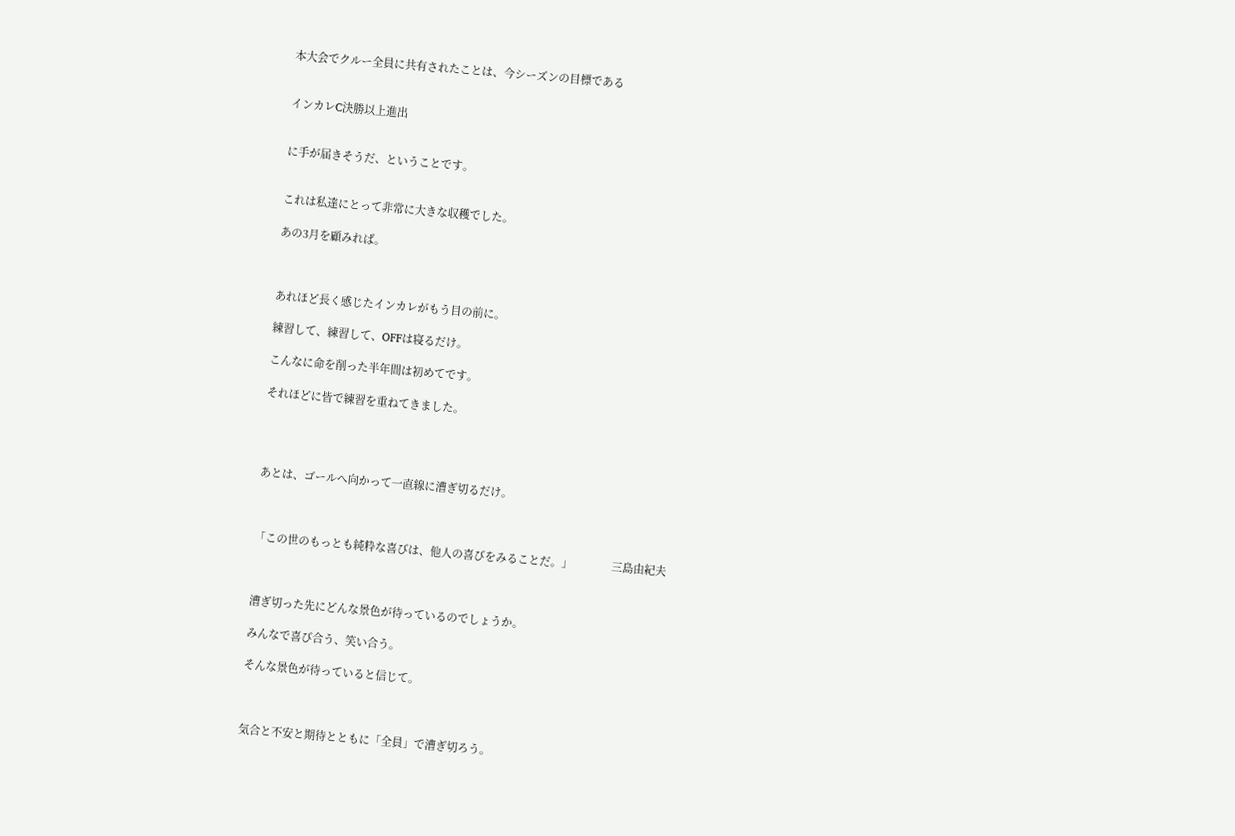本大会でクルー全員に共有されたことは、今シーズンの目標である


インカレC決勝以上進出


に手が届きそうだ、ということです。


これは私達にとって非常に大きな収穫でした。

あの3月を顧みれば。



あれほど長く感じたインカレがもう目の前に。

練習して、練習して、OFFは寝るだけ。

こんなに命を削った半年間は初めてです。

それほどに皆で練習を重ねてきました。




あとは、ゴールへ向かって一直線に漕ぎ切るだけ。



「この世のもっとも純粋な喜びは、他人の喜びをみることだ。」             三島由紀夫



漕ぎ切った先にどんな景色が待っているのでしょうか。

みんなで喜び合う、笑い合う。

そんな景色が待っていると信じて。



気合と不安と期待とともに「全員」で漕ぎ切ろう。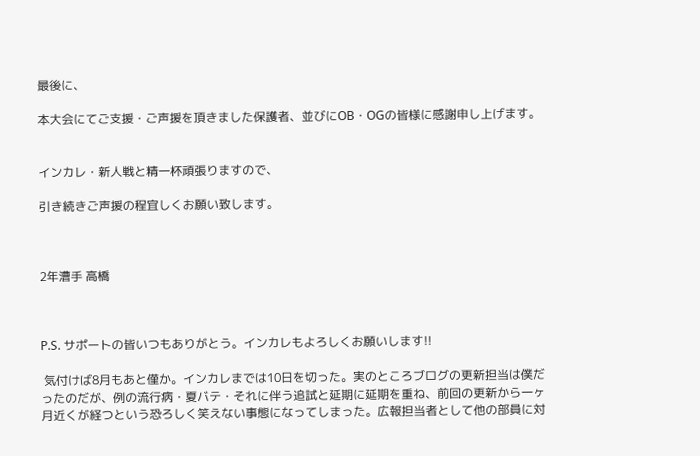最後に、

本大会にてご支援・ご声援を頂きました保護者、並びにOB・OGの皆様に感謝申し上げます。


インカレ・新人戦と精一杯頑張りますので、

引き続きご声援の程宜しくお願い致します。



2年漕手 高橋



P.S. サポートの皆いつもありがとう。インカレもよろしくお願いします!!

 気付けば8月もあと僅か。インカレまでは10日を切った。実のところブログの更新担当は僕だったのだが、例の流行病・夏バテ・それに伴う追試と延期に延期を重ね、前回の更新から一ヶ月近くが経つという恐ろしく笑えない事態になってしまった。広報担当者として他の部員に対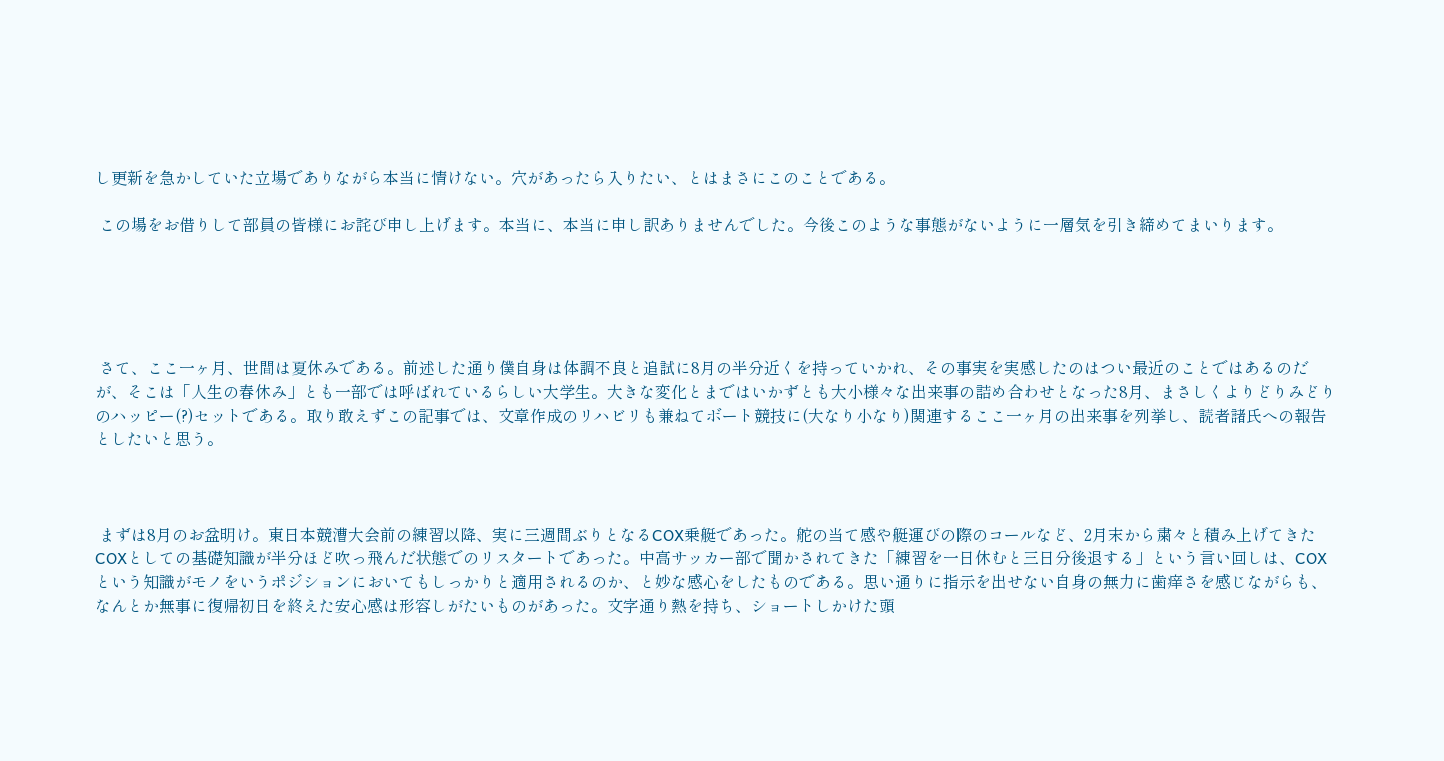し更新を急かしていた立場でありながら本当に情けない。穴があったら入りたい、とはまさにこのことである。

 この場をお借りして部員の皆様にお詫び申し上げます。本当に、本当に申し訳ありませんでした。今後このような事態がないように一層気を引き締めてまいります。





 さて、ここ一ヶ月、世間は夏休みである。前述した通り僕自身は体調不良と追試に8月の半分近くを持っていかれ、その事実を実感したのはつい最近のことではあるのだが、そこは「人生の春休み」とも一部では呼ばれているらしい大学生。大きな変化とまではいかずとも大小様々な出来事の詰め合わせとなった8月、まさしくよりどりみどりのハッピー(?)セットである。取り敢えずこの記事では、文章作成のリハビリも兼ねてボート競技に(大なり小なり)関連するここ一ヶ月の出来事を列挙し、読者諸氏への報告としたいと思う。



 まずは8月のお盆明け。東日本競漕大会前の練習以降、実に三週間ぶりとなるCOX乗艇であった。舵の当て感や艇運びの際のコールなど、2月末から粛々と積み上げてきたCOXとしての基礎知識が半分ほど吹っ飛んだ状態でのリスタートであった。中高サッカー部で聞かされてきた「練習を一日休むと三日分後退する」という言い回しは、COXという知識がモノをいうポジションにおいてもしっかりと適用されるのか、と妙な感心をしたものである。思い通りに指示を出せない自身の無力に歯痒さを感じながらも、なんとか無事に復帰初日を終えた安心感は形容しがたいものがあった。文字通り熱を持ち、ショートしかけた頭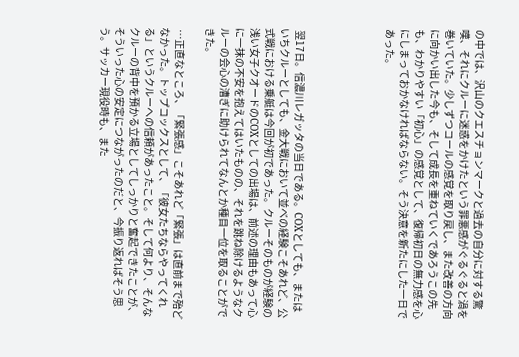の中では、沢山のクエスチョンマークと過去の自分に対する驚嘆、それにクルーに迷惑をかけたという罪悪感がぐるぐると渦を巻いていた。少しずつコールの感覚を取り戻し、また改善の方向に向かい出した今も、そして成長を重ねていくであろうこの先も、わかりやすい「初心」の感覚として、復帰初日の無力感を心にしまっておかなければならない。そう決意を新たにした一日であった。





 翌17日。信濃川レガッタの当日である。COXとしても、またはいちクルーとしても、金大戦において並べの経験こそあれど、公式戦における乗艇は今回が初であった。クルーそのものが経験の浅い女子クオードのCOXとしての出場は、前述の理由もあって心に一抹の不安を抱えてはいたものの、それを跳ね除けるようなクルーの会心の漕ぎに助けられてなんとか種目一位を取ることができた。

 …正直なところ、「緊張感」こそあれど「緊張」は直前まで殆どなかった。トップコックスとして、「彼女たちならやってくれる」というクルーへの信頼があったこと。そして何より、そんなクルーの背中を預かる立場としてしっかりと奮起できたことが、そういった心の安定につながったのだと、今振り返ればそう思う。サッカー現役時も、また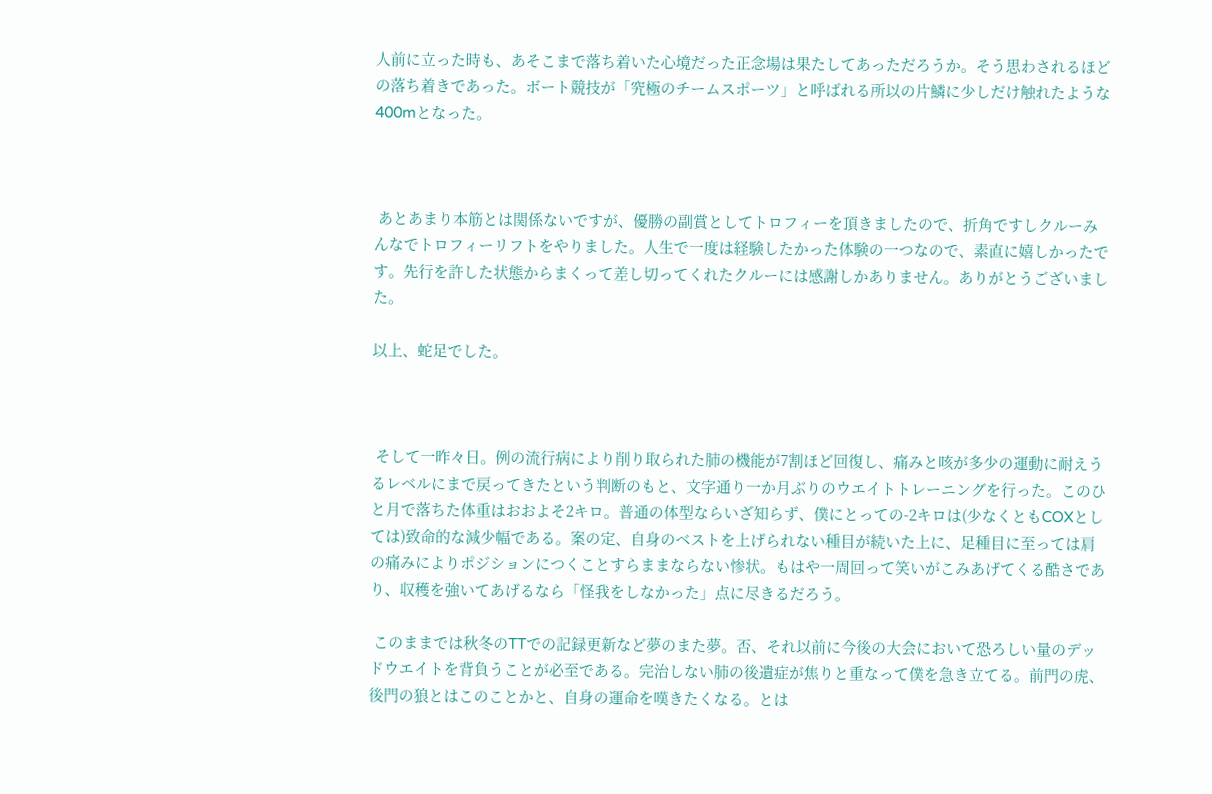人前に立った時も、あそこまで落ち着いた心境だった正念場は果たしてあっただろうか。そう思わされるほどの落ち着きであった。ボート競技が「究極のチームスポーツ」と呼ばれる所以の片鱗に少しだけ触れたような400mとなった。



 あとあまり本筋とは関係ないですが、優勝の副賞としてトロフィーを頂きましたので、折角ですしクルーみんなでトロフィーリフトをやりました。人生で一度は経験したかった体験の一つなので、素直に嬉しかったです。先行を許した状態からまくって差し切ってくれたクルーには感謝しかありません。ありがとうございました。

以上、蛇足でした。



 そして一昨々日。例の流行病により削り取られた肺の機能が7割ほど回復し、痛みと咳が多少の運動に耐えうるレベルにまで戻ってきたという判断のもと、文字通り一か月ぶりのウエイトトレーニングを行った。このひと月で落ちた体重はおおよそ2キロ。普通の体型ならいざ知らず、僕にとっての-2キロは(少なくともCOXとしては)致命的な減少幅である。案の定、自身のベストを上げられない種目が続いた上に、足種目に至っては肩の痛みによりポジションにつくことすらままならない惨状。もはや一周回って笑いがこみあげてくる酷さであり、収穫を強いてあげるなら「怪我をしなかった」点に尽きるだろう。

 このままでは秋冬のTTでの記録更新など夢のまた夢。否、それ以前に今後の大会において恐ろしい量のデッドウエイトを背負うことが必至である。完治しない肺の後遺症が焦りと重なって僕を急き立てる。前門の虎、後門の狼とはこのことかと、自身の運命を嘆きたくなる。とは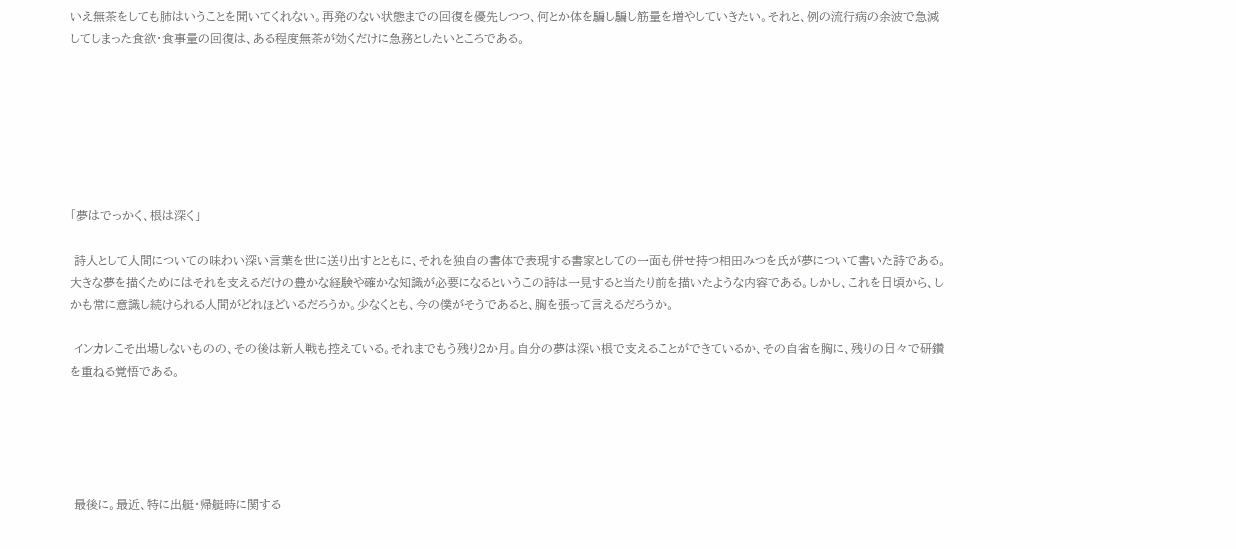いえ無茶をしても肺はいうことを聞いてくれない。再発のない状態までの回復を優先しつつ、何とか体を騙し騙し筋量を増やしていきたい。それと、例の流行病の余波で急減してしまった食欲・食事量の回復は、ある程度無茶が効くだけに急務としたいところである。







「夢はでっかく、根は深く」

 詩人として人間についての味わい深い言葉を世に送り出すとともに、それを独自の書体で表現する書家としての一面も併せ持つ相田みつを氏が夢について書いた詩である。大きな夢を描くためにはそれを支えるだけの豊かな経験や確かな知識が必要になるというこの詩は一見すると当たり前を描いたような内容である。しかし、これを日頃から、しかも常に意識し続けられる人間がどれほどいるだろうか。少なくとも、今の僕がそうであると、胸を張って言えるだろうか。

 インカレこそ出場しないものの、その後は新人戦も控えている。それまでもう残り2か月。自分の夢は深い根で支えることができているか、その自省を胸に、残りの日々で研鑽を重ねる覚悟である。





 最後に。最近、特に出艇・帰艇時に関する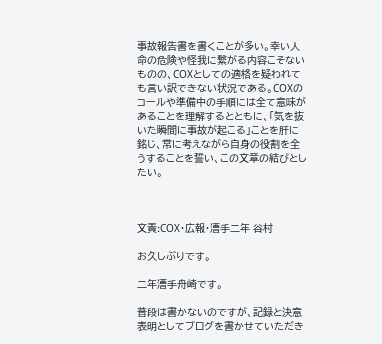事故報告書を書くことが多い。幸い人命の危険や怪我に繋がる内容こそないものの、COXとしての適格を疑われても言い訳できない状況である。COXのコールや準備中の手順には全て意味があることを理解するとともに、「気を抜いた瞬間に事故が起こる」ことを肝に銘じ、常に考えながら自身の役割を全うすることを誓い、この文章の結びとしたい。



文責:COX・広報・漕手二年 谷村

お久しぶりです。

二年漕手舟崎です。

普段は書かないのですが、記録と決意表明としてブログを書かせていただき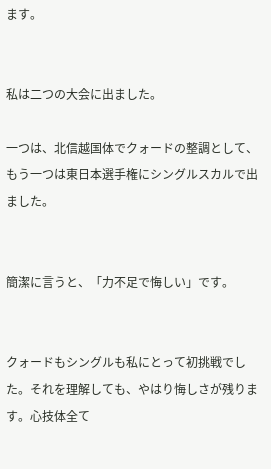ます。


私は二つの大会に出ました。

一つは、北信越国体でクォードの整調として、もう一つは東日本選手権にシングルスカルで出ました。


簡潔に言うと、「力不足で悔しい」です。


クォードもシングルも私にとって初挑戦でした。それを理解しても、やはり悔しさが残ります。心技体全て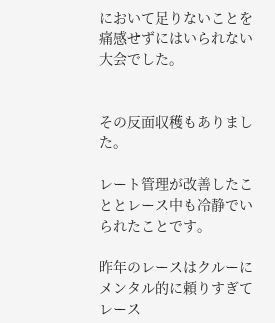において足りないことを痛感せずにはいられない大会でした。


その反面収穫もありました。

レート管理が改善したこととレース中も冷静でいられたことです。

昨年のレースはクルーにメンタル的に頼りすぎてレース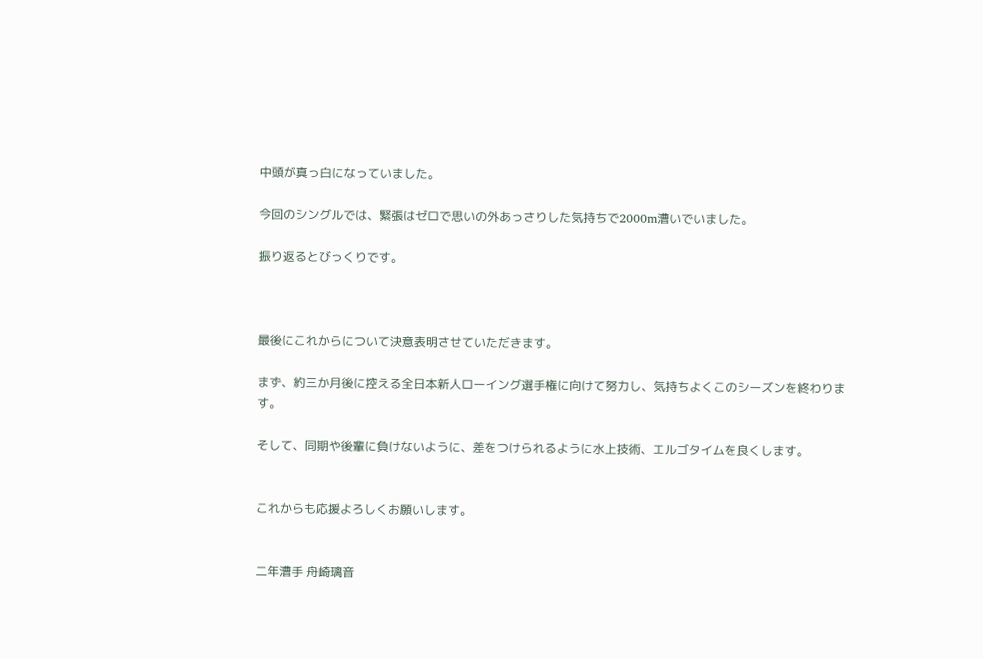中頭が真っ白になっていました。

今回のシングルでは、緊張はゼロで思いの外あっさりした気持ちで2000m漕いでいました。

振り返るとびっくりです。



最後にこれからについて決意表明させていただきます。

まず、約三か月後に控える全日本新人ローイング選手権に向けて努力し、気持ちよくこのシーズンを終わります。

そして、同期や後輩に負けないように、差をつけられるように水上技術、エルゴタイムを良くします。


これからも応援よろしくお願いします。


二年漕手 舟崎璃音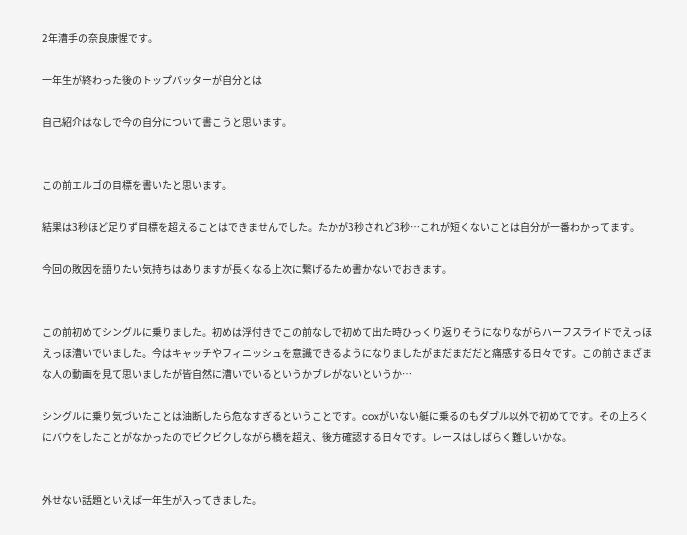2年漕手の奈良康惺です。

一年生が終わった後のトップバッターが自分とは

自己紹介はなしで今の自分について書こうと思います。


この前エルゴの目標を書いたと思います。

結果は3秒ほど足りず目標を超えることはできませんでした。たかが3秒されど3秒…これが短くないことは自分が一番わかってます。

今回の敗因を語りたい気持ちはありますが長くなる上次に繋げるため書かないでおきます。


この前初めてシングルに乗りました。初めは浮付きでこの前なしで初めて出た時ひっくり返りそうになりながらハーフスライドでえっほえっほ漕いでいました。今はキャッチやフィニッシュを意識できるようになりましたがまだまだだと痛感する日々です。この前さまざまな人の動画を見て思いましたが皆自然に漕いでいるというかブレがないというか…

シングルに乗り気づいたことは油断したら危なすぎるということです。coxがいない艇に乗るのもダブル以外で初めてです。その上ろくにバウをしたことがなかったのでビクビクしながら橋を超え、後方確認する日々です。レースはしばらく難しいかな。


外せない話題といえば一年生が入ってきました。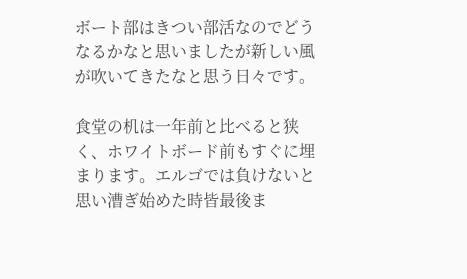ボート部はきつい部活なのでどうなるかなと思いましたが新しい風が吹いてきたなと思う日々です。

食堂の机は一年前と比べると狭く、ホワイトボード前もすぐに埋まります。エルゴでは負けないと思い漕ぎ始めた時皆最後ま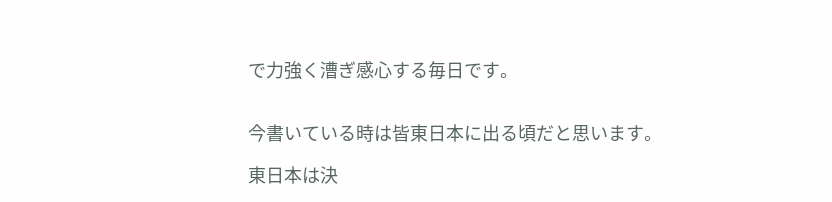で力強く漕ぎ感心する毎日です。


今書いている時は皆東日本に出る頃だと思います。

東日本は決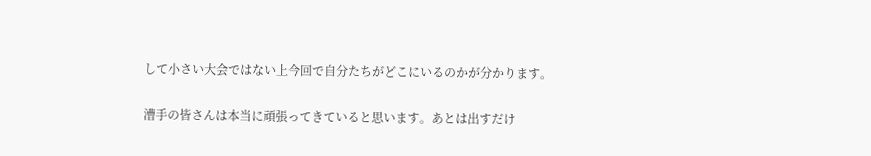して小さい大会ではない上今回で自分たちがどこにいるのかが分かります。

漕手の皆さんは本当に頑張ってきていると思います。あとは出すだけ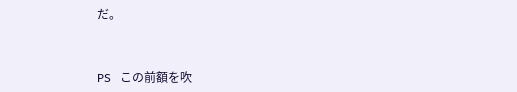だ。


PS   この前額を吹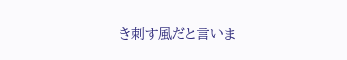き刺す風だと言いま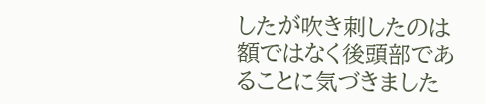したが吹き刺したのは額ではなく後頭部であることに気づきました